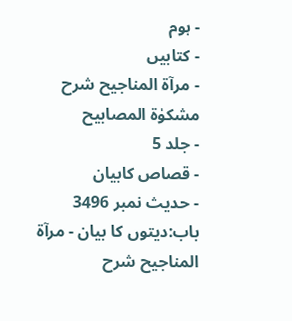- ہوم
- کتابیں
- مرآۃ المناجیح شرح مشکوٰۃ المصابیح
- جلد 5
- قصاص کابیان
- حدیث نمبر 3496
باب:دیتوں کا بیان - مرآۃ المناجیح شرح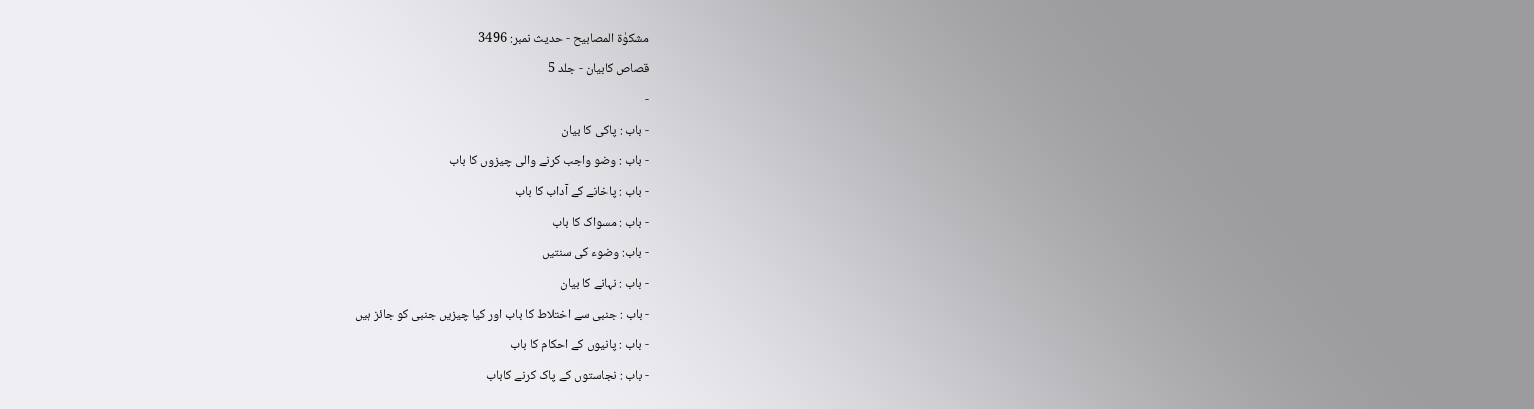مشکوٰۃ المصابیح - حدیث نمبر: 3496
قصاص کابیان - جلد 5
-
- باب : پاکی کا بیان
- باب : وضو واجب کرنے والی چیزوں کا باب
- باب : پاخانے کے آداب کا باب
- باب : مسواک کا باب
- باب: وضوء کی سنتیں
- باب : نہانے کا بیان
- باب : جنبی سے اختلاط کا باب اور کیا چیزیں جنبی کو جائز ہیں
- باب : پانیوں کے احکام کا باب
- باب : نجاستوں کے پاک کرنے کاباب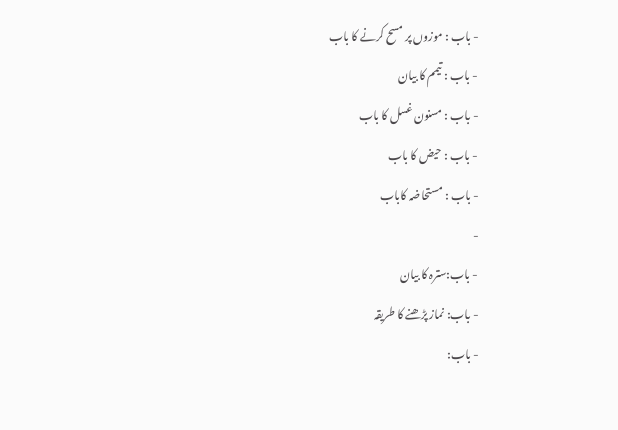- باب : موزوں پر مسح کرنے کا باب
- باب : تیمم کا بیان
- باب : مسنون غسل کا باب
- باب : حیض کا باب
- باب : مستحاضہ کاباب
-
- باب:سترہ کا بیان
- باب: نماز پڑھنے کا طریقہ
- باب: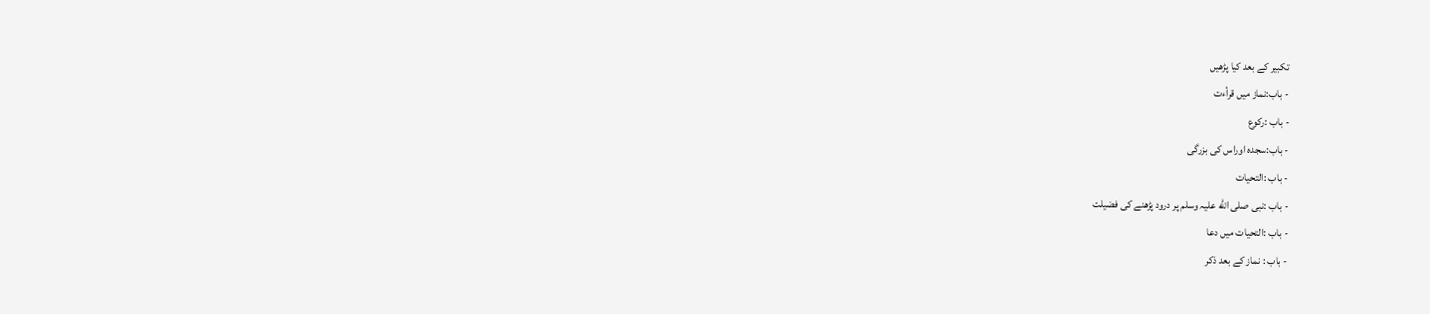تکبیر کے بعد کیا پڑھیں
- باب:نماز میں قرأءت
- باب :رکوع
- باب:سجدہ اوراس کی بزرگی
- باب :التحیات
- باب :نبی صلی الله علیہ وسلم پر درود پڑھنے کی فضیلت
- باب :التحیات میں دعا
- باب : نماز کے بعد ذکر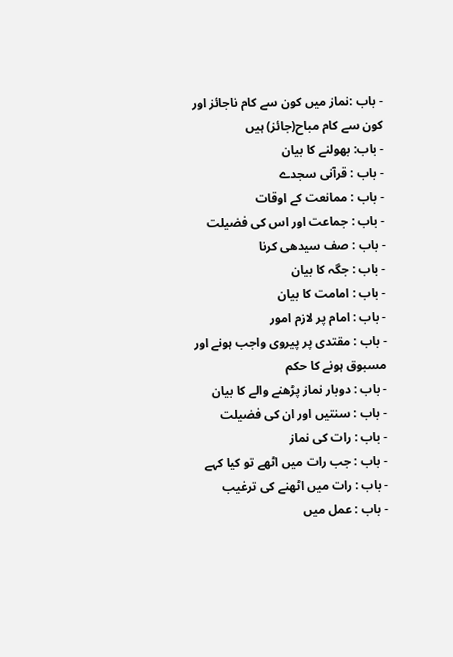- باب :نماز میں کون سے کام ناجائز اور کون سے کام مباح(جائز) ہیں
- باب: بھولنے کا بیان
- باب : قرآنی سجدے
- باب : ممانعت کے اوقات
- باب : جماعت اور اس کی فضیلت
- باب : صف سیدھی کرنا
- باب : جگہ کا بیان
- باب : امامت کا بیان
- باب : امام پر لازم امور
- باب : مقتدی پر پیروی واجب ہونے اور مسبوق ہونے كا حکم
- باب : دوبار نماز پڑھنے والے کا بیان
- باب : سنتیں اور ان کی فضیلت
- باب : رات کی نماز
- باب : جب رات میں اٹھے تو کیا کہے
- باب : رات میں اٹھنے کی ترغیب
- باب : عمل میں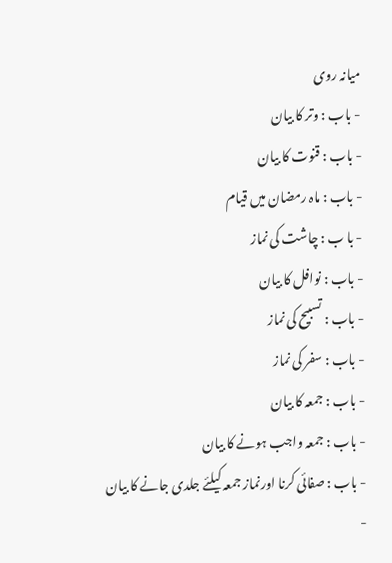میانہ روی
- باب : وتر کا بیان
- باب : قنوت کا بیان
- باب : ماہ رمضان میں قیام
- با ب : چاشت کی نماز
- باب : نوافل کا بیان
- باب : تسبیح کی نماز
- باب : سفر کی نماز
- باب : جمعہ کا بیان
- باب : جمعہ واجب ہونے کا بیان
- باب : صفائی کرنا اورنماز جمعہ کیلئے جلدی جانے کا بیان
-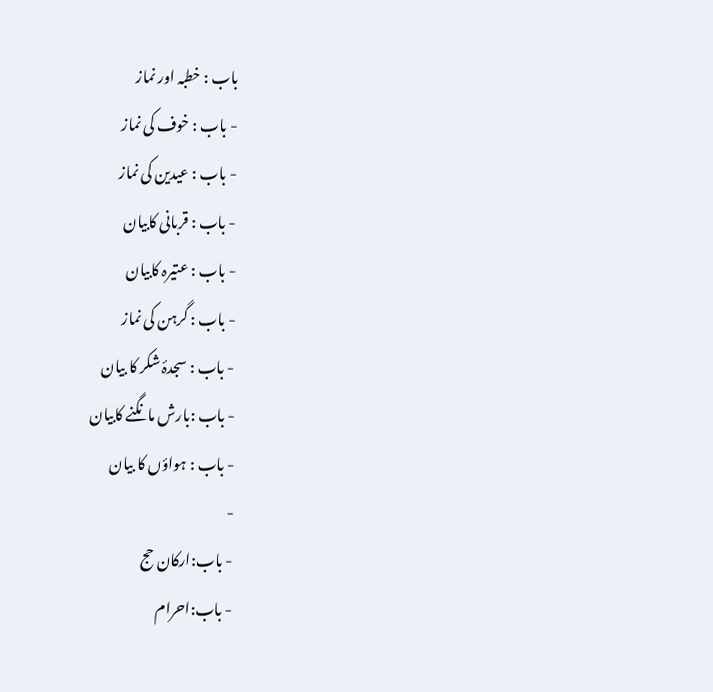باب : خطبہ اور نماز
- باب : خوف کی نماز
- باب : عیدین کی نماز
- باب : قربانی کابيان
- باب : عتیرہ کابیان
- باب : گرہن کی نماز
- باب : سجدۂ شکر کا بیان
- باب :بارش مانگنے کابیان
- باب : ہواؤں کا بیان
-
- باب:ارکان حج
- باب:احرام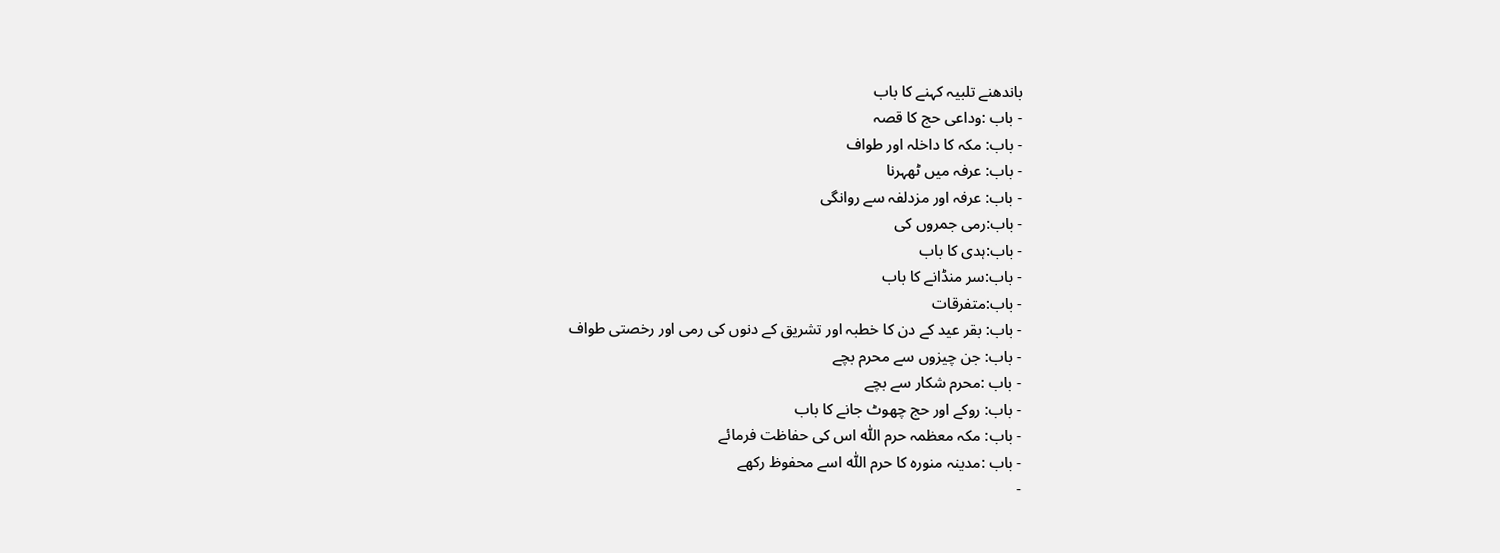باندھنے تلبیہ کہنے کا باب
- باب :وداعی حج کا قصہ
- باب: مکہ کا داخلہ اور طواف
- باب: عرفہ میں ٹھہرنا
- باب: عرفہ اور مزدلفہ سے روانگی
- باب:رمی جمروں کی
- باب:ہدی کا باب
- باب:سر منڈانے کا باب
- باب:متفرقات
- باب: بقر عید کے دن کا خطبہ اور تشریق کے دنوں کی رمی اور رخصتی طواف
- باب: جن چیزوں سے محرم بچے
- باب :محرم شکار سے بچے
- باب: روکے اور حج چھوٹ جانے کا باب
- باب: مکہ معظمہ حرم اللّٰه اس کی حفاظت فرمائے
- باب :مدینہ منورہ کا حرم اللّٰہ اسے محفوظ رکھے
-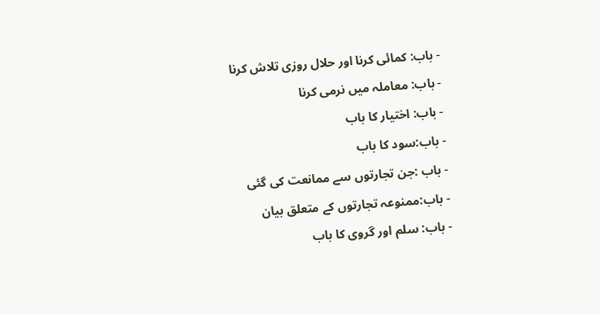- باب: کمائی کرنا اور حلال روزی تلاش کرنا
- باب: معاملہ میں نرمی کرنا
- باب: اختیار کا باب
- باب:سود کا باب
- باب :جن تجارتوں سے ممانعت کی گئی
- باب:ممنوعہ تجارتوں کے متعلق بیان
- باب: سلم اور گروی کا باب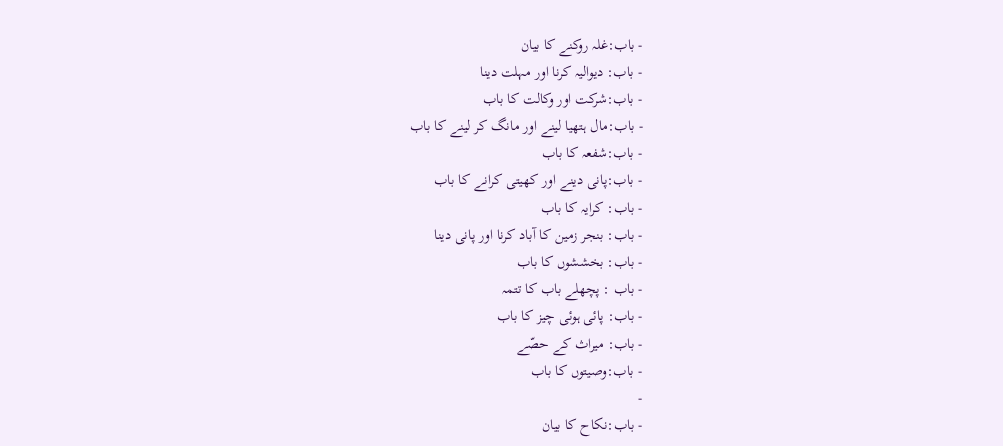- باب:غلہ روکنے کا بیان
- باب: دیوالیہ کرنا اور مہلت دینا
- باب:شرکت اور وکالت کا باب
- باب:مال ہتھیا لینے اور مانگ کر لینے کا باب
- باب:شفعہ کا باب
- باب:پانی دینے اور کھیتی کرانے کا باب
- باب: کرایہ کا باب
- باب: بنجر زمین کا آباد کرنا اور پانی دینا
- باب: بخششوں کا باب
- باب : پچھلے باب کا تتمہ
- باب: پائی ہوئی چیز کا باب
- باب: میراث کے حصّے
- باب:وصیتوں کا باب
-
- باب:نکاح کا بیان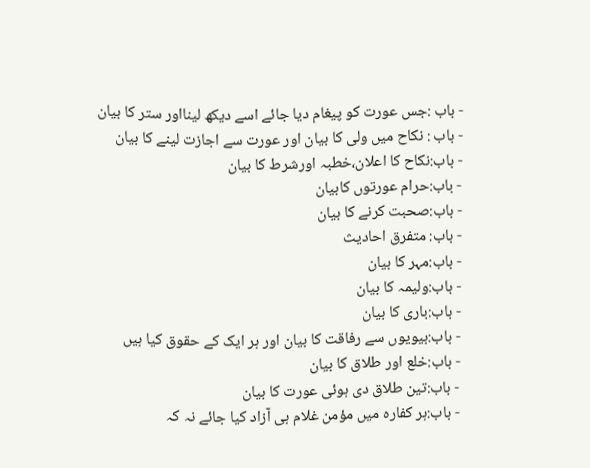- باب :جس عورت کو پیغام دیا جائے اسے دیکھ لینااور ستر کا بیان
- باب : نکاح میں ولی کا بیان اور عورت سے اجازت لینے کا بیان
- باب:نکاح کا اعلان،خطبہ اورشرط کا بیان
- باب:حرام عورتوں کابیان
- باب:صحبت کرنے کا بیان
- باب: متفرق احادیث
- باب:مہر کا بیان
- باب:ولیمہ کا بیان
- باب:باری کا بیان
- باب:بیویوں سے رفاقت کا بیان اور ہر ایک کے حقوق کیا ہیں
- باب:خلع اور طلاق کا بیان
- باب:تین طلاق دی ہوئی عورت کا بیان
- باب:ہر کفارہ میں مؤمن غلام ہی آزاد کیا جائے نہ کہ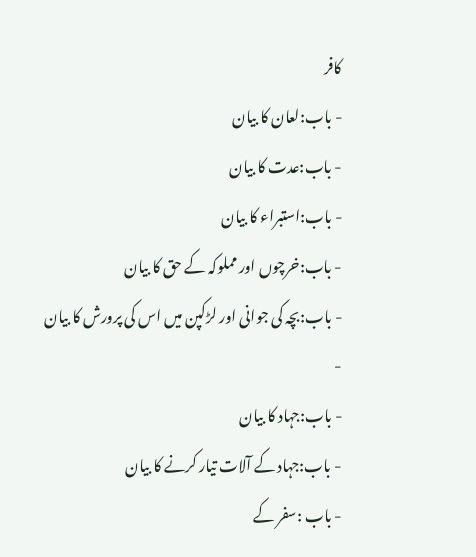کافر
- باب:لعان کا بیان
- باب:عدت کا بیان
- باب:استبراء کا بیان
- باب:خرچوں اور مملوکہ کے حق کا بیان
- باب:بچہ کی جوانی اور لڑکپن میں اس کی پرورش کا بیان
-
- باب:جہاد کا بیان
- باب:جہاد کے آلات تیار کرنے کا بیان
- باب :سفر کے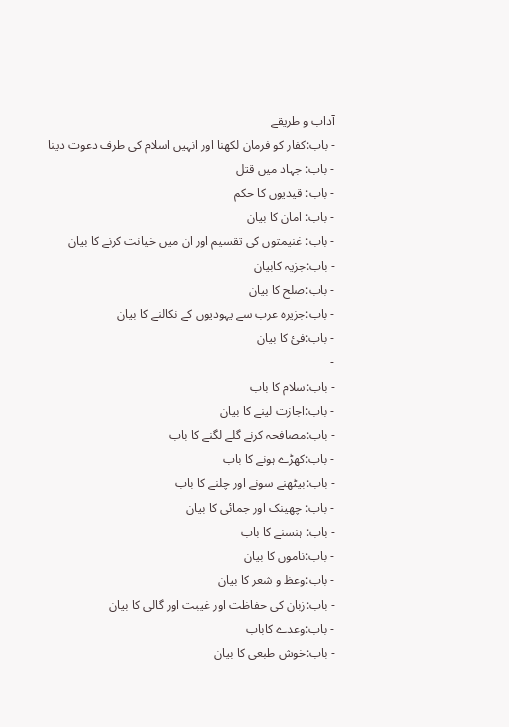آداب و طریقے
- باب:کفار کو فرمان لکھنا اور انہیں اسلام کی طرف دعوت دینا
- باب: جہاد میں قتل
- باب: قیدیوں کا حکم
- باب: امان کا بیان
- باب: غنیمتوں کی تقسیم اور ان میں خیانت کرنے کا بیان
- باب:جزیہ کابیان
- باب:صلح کا بیان
- باب:جزیرہ عرب سے یہودیوں کے نکالنے کا بیان
- باب:فئ کا بیان
-
- باب:سلام کا باب
- باب:اجازت لینے کا بیان
- باب:مصافحہ کرنے گلے لگنے کا باب
- باب:کھڑے ہونے کا باب
- باب:بیٹھنے سونے اور چلنے کا باب
- باب: چھینک اور جمائی کا بیان
- باب: ہنسنے کا باب
- باب:ناموں کا بیان
- باب:وعظ و شعر کا بیان
- باب:زبان کی حفاظت اور غیبت اور گالی کا بیان
- باب:وعدے کاباب
- باب:خوش طبعی کا بیان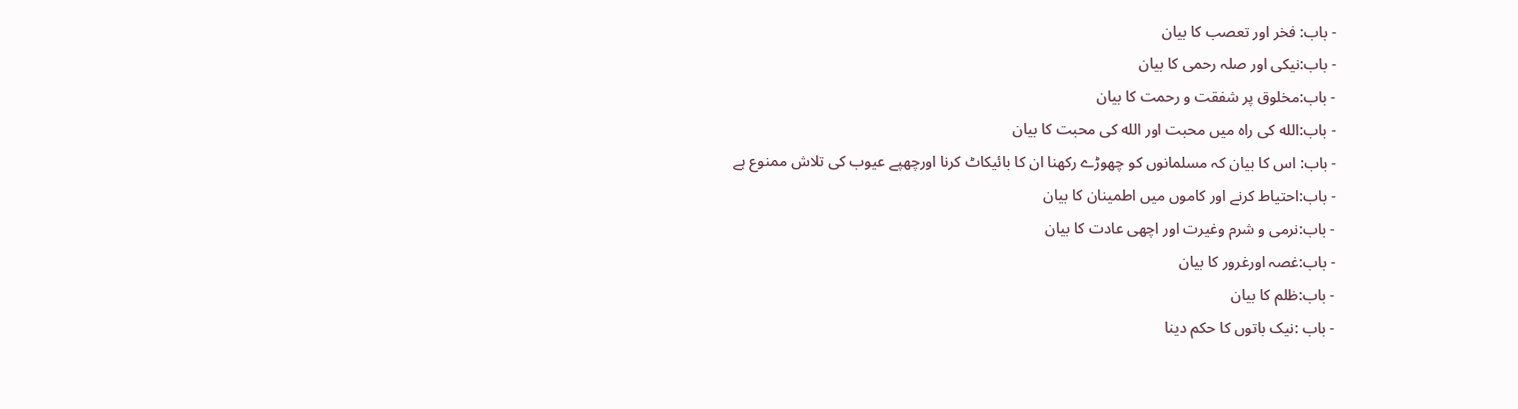- باب: فخر اور تعصب کا بیان
- باب:نیکی اور صلہ رحمی کا بیان
- باب:مخلوق پر شفقت و رحمت کا بیان
- باب:الله کی راہ میں محبت اور الله کی محبت کا بیان
- باب: اس کا بیان کہ مسلمانوں کو چھوڑے رکھنا ان کا بائیکاٹ کرنا اورچھپے عیوب کی تلاش ممنوع ہے
- باب:احتیاط کرنے اور کاموں میں اطمینان کا بیان
- باب:نرمی و شرم وغیرت اور اچھی عادت کا بیان
- باب:غصہ اورغرور کا بیان
- باب:ظلم کا بیان
- باب :نیک باتوں کا حکم دینا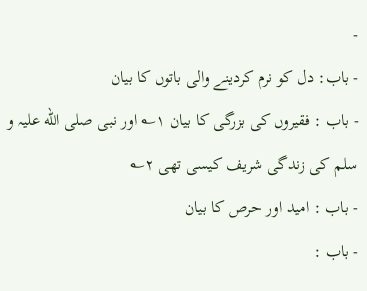-
- باب: دل کو نرم کردینے والی باتوں کا بیان
- باب : فقیروں کی بزرگی کا بیان ۱؎ اور نبی صلی الله علیہ و سلم کی زندگی شریف کیسی تھی ۲؎
- باب : امید اور حرص کا بیان
- باب :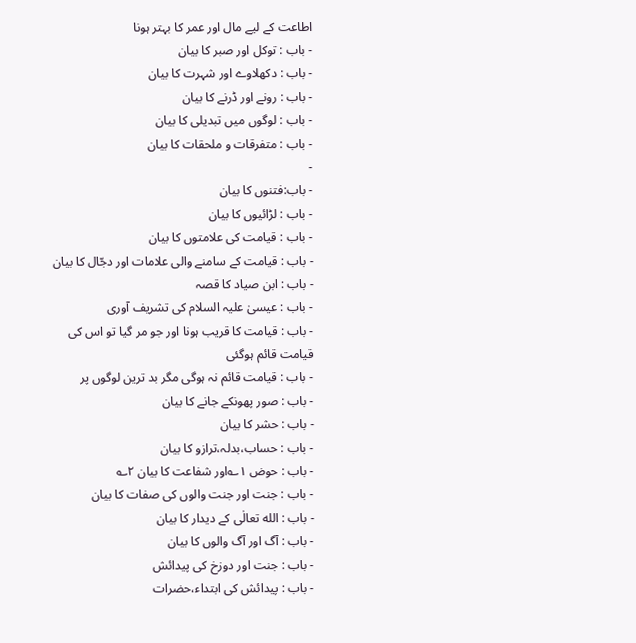اطاعت کے لیے مال اور عمر کا بہتر ہونا
- باب : توکل اور صبر کا بیان
- باب : دکھلاوے اور شہرت کا بیان
- باب : رونے اور ڈرنے کا بیان
- باب : لوگوں میں تبدیلی کا بیان
- باب : متفرقات و ملحقات کا بیان
-
- باب:فتنوں کا بیان
- باب : لڑائیوں کا بیان
- باب : قیامت کی علامتوں کا بیان
- باب : قیامت کے سامنے والی علامات اور دجّال کا بیان
- باب : ابن صیاد کا قصہ
- باب : عیسیٰ علیہ السلام کی تشریف آوری
- باب : قیامت کا قریب ہونا اور جو مر گیا تو اس کی قیامت قائم ہوگئی
- باب : قیامت قائم نہ ہوگی مگر بد ترین لوگوں پر
- باب : صور پھونکے جانے کا بیان
- باب : حشر کا بیان
- باب : حساب،بدلہ،ترازو کا بیان
- باب : حوض ۱؎اور شفاعت کا بیان ۲؎
- باب : جنت اور جنت والوں کی صفات کا بیان
- باب : الله تعالٰی کے دیدار کا بیان
- باب : آگ اور آگ والوں کا بیان
- باب : جنت اور دوزخ کی پیدائش
- باب : پیدائش کی ابتداء،حضرات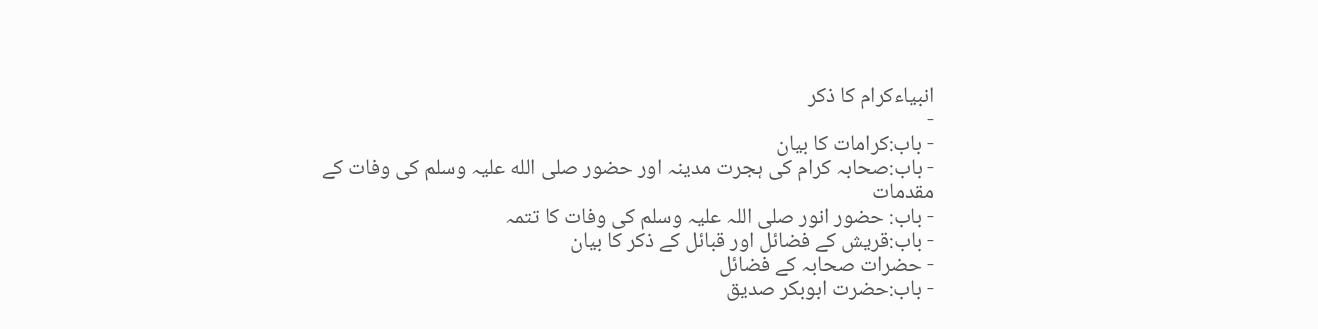انبیاءکرام کا ذکر
-
- باب:کرامات کا بیان
- باب:صحابہ کرام کی ہجرت مدینہ اور حضور صلی الله علیہ وسلم کی وفات کے مقدمات
- باب: حضور انور صلی اللہ علیہ وسلم کی وفات کا تتمہ
- باب:قریش کے فضائل اور قبائل کے ذکر کا بیان
- حضرات صحابہ کے فضائل
- باب:حضرت ابوبکر صدیق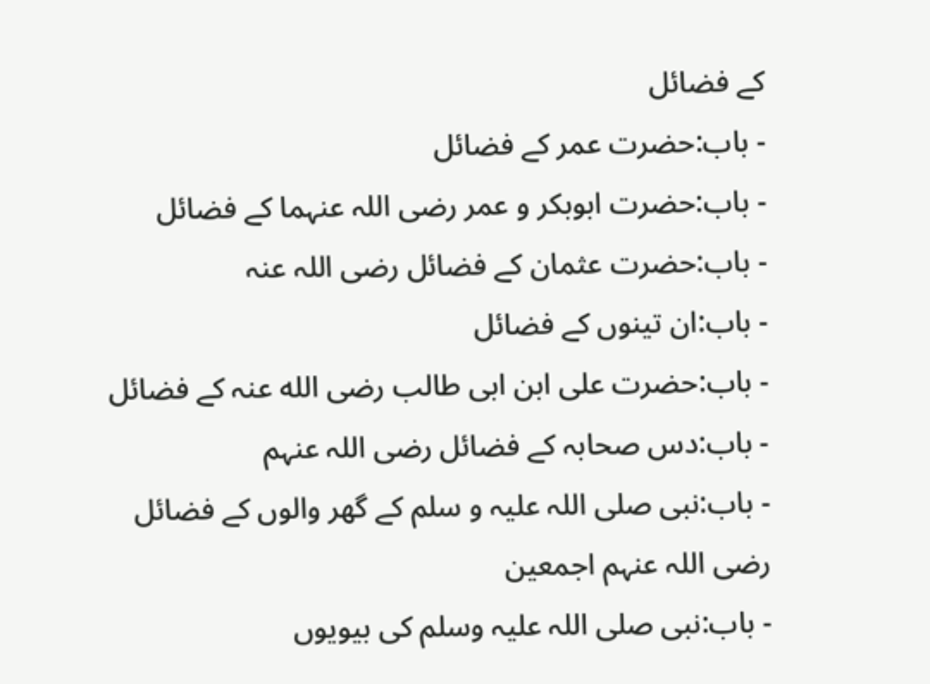کے فضائل
- باب:حضرت عمر کے فضائل
- باب:حضرت ابوبکر و عمر رضی اللہ عنہما کے فضائل
- باب:حضرت عثمان کے فضائل رضی اللہ عنہ
- باب:ان تینوں کے فضائل
- باب:حضرت علی ابن ابی طالب رضی الله عنہ کے فضائل
- باب:دس صحابہ کے فضائل رضی اللہ عنہم
- باب:نبی صلی اللہ علیہ و سلم کے گھر والوں کے فضائل رضی اللہ عنہم اجمعین
- باب:نبی صلی اللہ علیہ وسلم کی بیویوں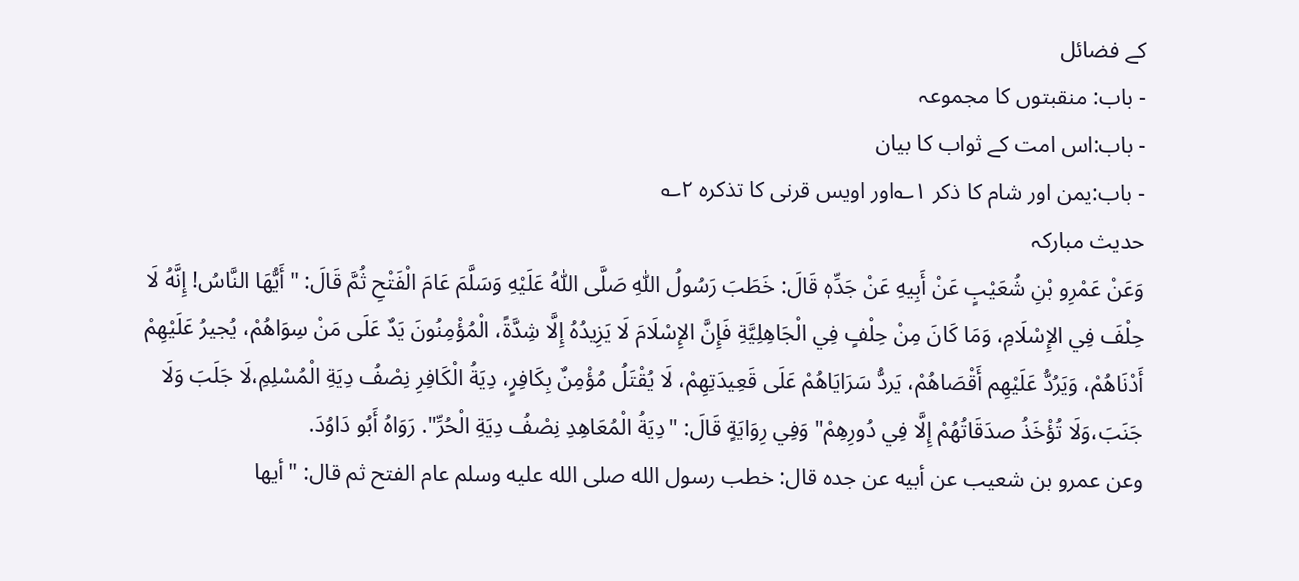کے فضائل
- باب: منقبتوں کا مجموعہ
- باب:اس امت کے ثواب کا بیان
- باب:یمن اور شام کا ذکر ۱؎اور اویس قرنی کا تذکرہ ۲؎
حدیث مبارکہ
وَعَنْ عَمْرِو بْنِ شُعَيْبٍ عَنْ أَبِيهِ عَنْ جَدِّهٖ قَالَ: خَطَبَ رَسُولُ اللّٰهِ صَلَّى اللّٰهُ عَلَيْهِ وَسَلَّمَ عَامَ الْفَتْحِ ثُمَّ قَالَ: "أَيُّهَا النَّاسُ! إِنَّهُ لَا حِلْفَ فِي الإِسْلَامِ، وَمَا كَانَ مِنْ حِلْفٍ فِي الْجَاهِلِيَّةِ فَإِنَّ الإِسْلَامَ لَا يَزِيدُهُ إِلَّا شِدَّةً، الْمُؤْمِنُونَ يَدٌ عَلَى مَنْ سِوَاهُمْ، يُجيرُ عَلَيْهِمْ أَدْنَاهُمْ، وَيَرُدُّ عَلَيْهِم أَقْصَاهُمْ، يَردُّ سَرَايَاهُمْ عَلَى قَعِيدَتِهِمْ، لَا يُقْتَلُ مُؤْمِنٌ بِكَافِرٍ، دِيَةُ الْكَافِرِ نِصْفُ دِيَةِ الْمُسْلِمِ،لَا جَلَبَ وَلَا جَنَبَ،وَلَا تُؤْخَذُ صدَقَاتُهُمْ إِلَّا فِي دُورِهِمْ" وَفِي رِوَايَةٍ قَالَ: "دِيَةُ الْمُعَاهِدِ نِصْفُ دِيَةِ الْحُرِّ". رَوَاهُ أَبُو دَاوُدَ.
وعن عمرو بن شعيب عن أبيه عن جده قال: خطب رسول الله صلى الله عليه وسلم عام الفتح ثم قال: "أيها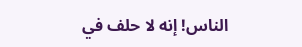الناس! إنه لا حلف في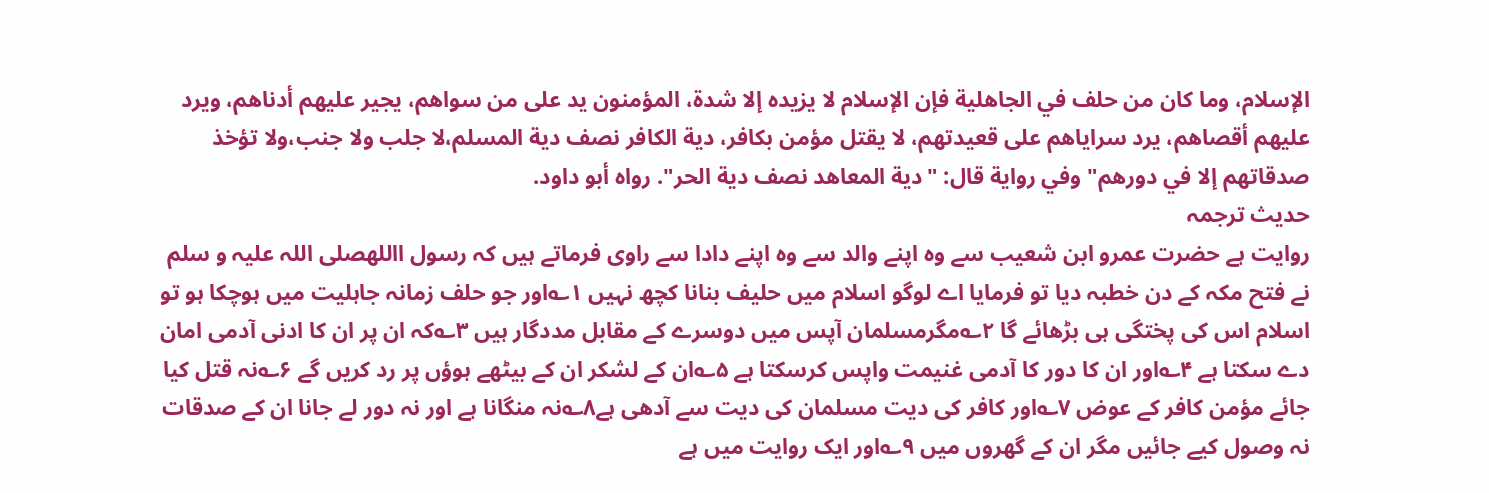الإسلام، وما كان من حلف في الجاهلية فإن الإسلام لا يزيده إلا شدة، المؤمنون يد على من سواهم، يجير عليهم أدناهم، ويرد عليهم أقصاهم، يرد سراياهم على قعيدتهم، لا يقتل مؤمن بكافر، دية الكافر نصف دية المسلم،لا جلب ولا جنب،ولا تؤخذ صدقاتهم إلا في دورهم" وفي رواية قال: "دية المعاهد نصف دية الحر". رواه أبو داود.
حدیث ترجمہ
روایت ہے حضرت عمرو ابن شعیب سے وہ اپنے والد سے وہ اپنے دادا سے راوی فرماتے ہیں کہ رسول االلهصلی اللہ علیہ و سلم نے فتح مکہ کے دن خطبہ دیا تو فرمایا اے لوگو اسلام میں حلیف بنانا کچھ نہیں ۱؎اور جو حلف زمانہ جاہلیت میں ہوچکا ہو تو اسلام اس کی پختگی ہی بڑھائے گا ۲؎مگرمسلمان آپس میں دوسرے کے مقابل مددگار ہیں ۳؎کہ ان پر ان کا ادنی آدمی امان دے سکتا ہے ۴؎اور ان کا دور کا آدمی غنیمت واپس کرسکتا ہے ۵؎ان کے لشکر ان کے بیٹھے ہوؤں پر رد کریں گے ۶؎نہ قتل کیا جائے مؤمن کافر کے عوض ۷؎اور کافر کی دیت مسلمان کی دیت سے آدھی ہے۸؎نہ منگانا ہے اور نہ دور لے جانا ان کے صدقات نہ وصول کیے جائیں مگر ان کے گھروں میں ۹؎اور ایک روایت میں ہے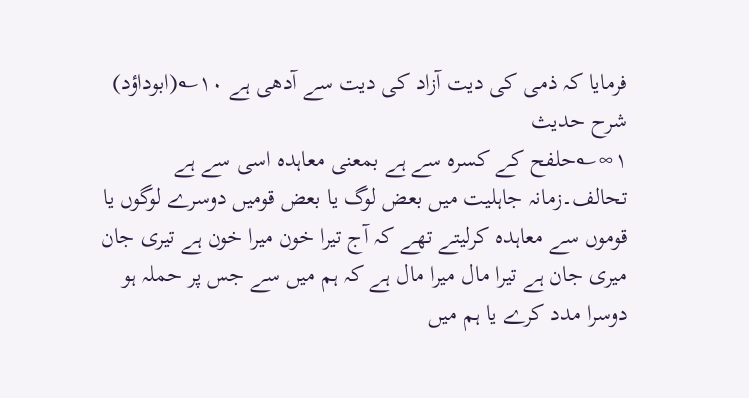فرمایا کہ ذمی کی دیت آزاد کی دیت سے آدھی ہے ۱۰؎(ابوداؤد)
شرح حدیث
۱∞؎حلفح کے کسرہ سے ہے بمعنی معاہدہ اسی سے ہے تحالف۔زمانہ جاہلیت میں بعض لوگ یا بعض قومیں دوسرے لوگوں یا قوموں سے معاہدہ کرلیتے تھے کہ آج تیرا خون میرا خون ہے تیری جان میری جان ہے تیرا مال میرا مال ہے کہ ہم میں سے جس پر حملہ ہو دوسرا مدد کرے یا ہم میں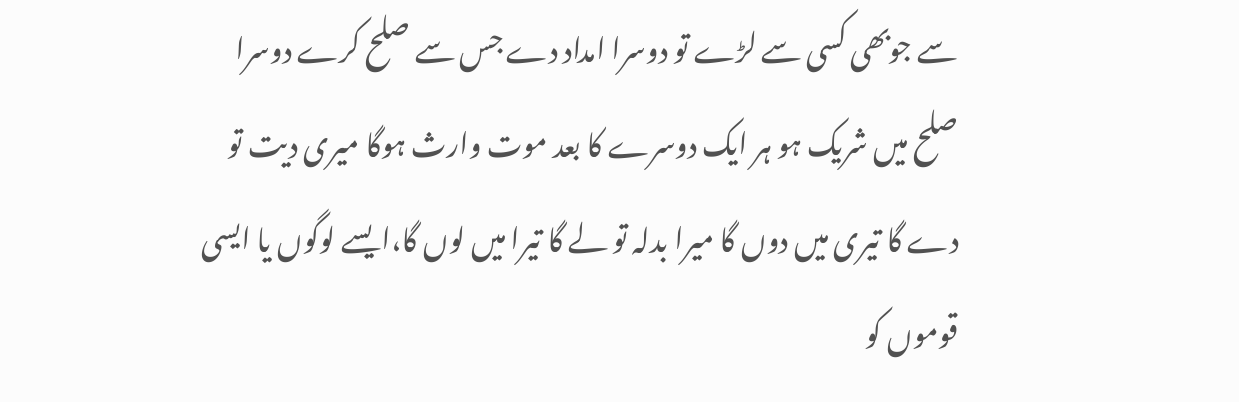سے جوبھی کسی سے لڑے تو دوسرا امداد دے جس سے صلح کرے دوسرا صلح میں شریک ہو ہر ایک دوسرے کا بعد موت وارث ہوگا میری دیت تو دے گا تیری میں دوں گا میرا بدلہ تو لے گا تیرا میں لوں گا،ایسے لوگوں یا ایسی قوموں کو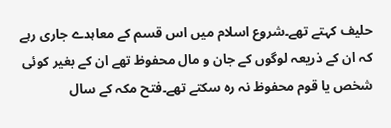حلیف کہتے تھے۔شروع اسلام میں اس قسم کے معاہدے جاری رہے کہ ان کے ذریعہ لوگوں کے جان و مال محفوظ تھے ان کے بغیر کوئی شخص یا قوم محفوظ نہ رہ سکتے تھے۔فتح مکہ کے سال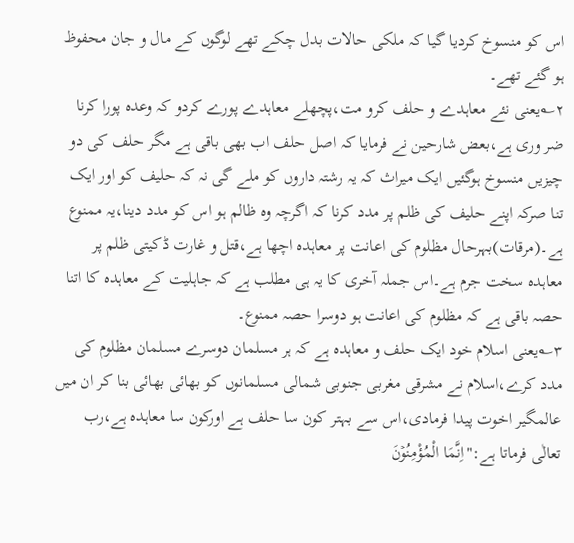اس کو منسوخ کردیا گیا کہ ملکی حالات بدل چکے تھے لوگوں کے مال و جان محفوظ ہو گئے تھے۔
۲؎یعنی نئے معاہدے و حلف کرو مت،پچھلے معاہدے پورے کردو کہ وعدہ پورا کرنا ضر وری ہے،بعض شارحین نے فرمایا کہ اصل حلف اب بھی باقی ہے مگر حلف کی دو چیزیں منسوخ ہوگئیں ایک میراث کہ یہ رشتہ داروں کو ملے گی نہ کہ حلیف کو اور ایک تنا صرکہ اپنے حلیف کی ظلم پر مدد کرنا کہ اگرچہ وہ ظالم ہو اس کو مدد دینا،یہ ممنوع ہے۔(مرقات)بہرحال مظلوم کی اعانت پر معاہدہ اچھا ہے،قتل و غارت ڈکیتی ظلم پر معاہدہ سخت جرم ہے۔اس جملہ آخری کا یہ ہی مطلب ہے کہ جاہلیت کے معاہدہ کا اتنا حصہ باقی ہے کہ مظلوم کی اعانت ہو دوسرا حصہ ممنوع۔
۳؎یعنی اسلام خود ایک حلف و معاہدہ ہے کہ ہر مسلمان دوسرے مسلمان مظلوم کی مدد کرے،اسلام نے مشرقی مغربی جنوبی شمالی مسلمانوں کو بھائی بھائی بنا کر ان میں عالمگیر اخوت پیدا فرمادی،اس سے بہتر کون سا حلف ہے اورکون سا معاہدہ ہے،رب تعالٰی فرماتا ہے:"اِنَّمَا الْمُؤْمِنُوۡنَ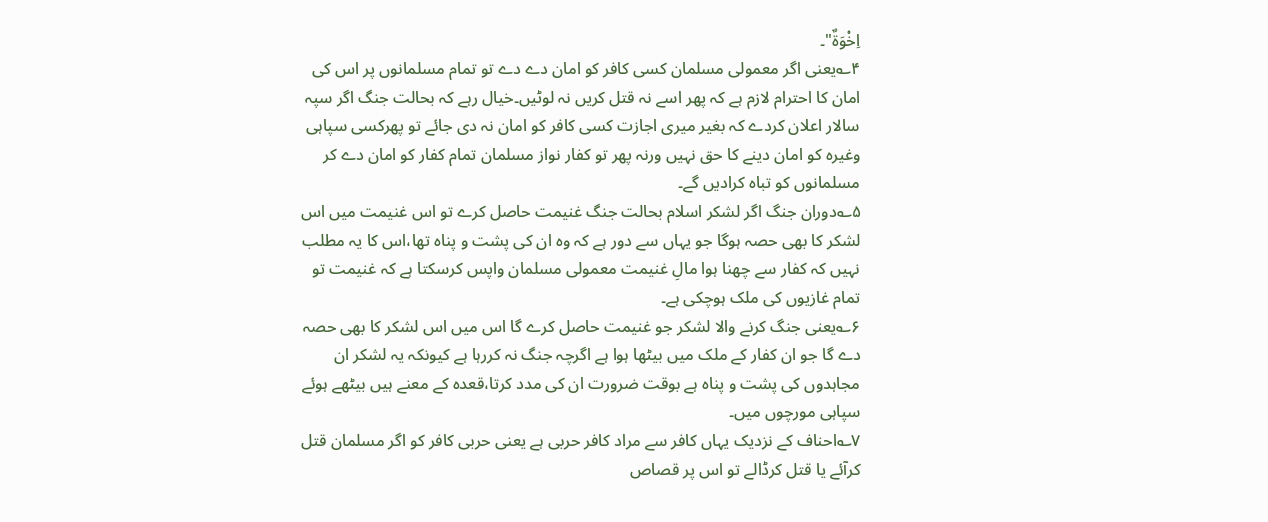اِخْوَۃٌ"۔
۴؎یعنی اگر معمولی مسلمان کسی کافر کو امان دے دے تو تمام مسلمانوں پر اس کی امان کا احترام لازم ہے کہ پھر اسے نہ قتل کریں نہ لوٹیں۔خیال رہے کہ بحالت جنگ اگر سپہ سالار اعلان کردے کہ بغیر میری اجازت کسی کافر کو امان نہ دی جائے تو پھرکسی سپاہی وغیرہ کو امان دینے کا حق نہیں ورنہ پھر تو کفار نواز مسلمان تمام کفار کو امان دے کر مسلمانوں کو تباہ کرادیں گے۔
۵؎دوران جنگ اگر لشکر اسلام بحالت جنگ غنیمت حاصل کرے تو اس غنیمت میں اس لشکر کا بھی حصہ ہوگا جو یہاں سے دور ہے کہ وہ ان کی پشت و پناہ تھا،اس کا یہ مطلب نہیں کہ کفار سے چھنا ہوا مالِ غنیمت معمولی مسلمان واپس کرسکتا ہے کہ غنیمت تو تمام غازیوں کی ملک ہوچکی ہے۔
۶؎یعنی جنگ کرنے والا لشکر جو غنیمت حاصل کرے گا اس میں اس لشکر کا بھی حصہ دے گا جو ان کفار کے ملک میں بیٹھا ہوا ہے اگرچہ جنگ نہ کررہا ہے کیونکہ یہ لشکر ان مجاہدوں کی پشت و پناہ ہے بوقت ضرورت ان کی مدد کرتا،قعدہ کے معنے ہیں بیٹھے ہوئے سپاہی مورچوں میں۔
۷؎احناف کے نزدیک یہاں کافر سے مراد کافر حربی ہے یعنی حربی کافر کو اگر مسلمان قتل کرآئے یا قتل کرڈالے تو اس پر قصاص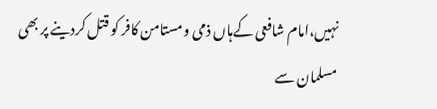نہیں،امام شافعی کےہاں ذمی ومستامن کافر کو قتل کردینے پر بھی مسلمان سے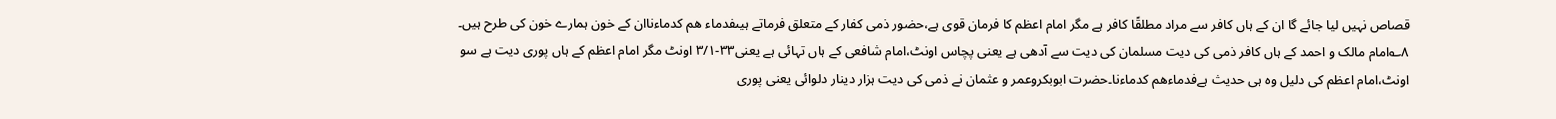قصاص نہیں لیا جائے گا ان کے ہاں کافر سے مراد مطلقًا کافر ہے مگر امام اعظم کا فرمان قوی ہے،حضور ذمی کفار کے متعلق فرماتے ہیںفدماء ھم کدماءناان کے خون ہمارے خون کی طرح ہیں۔
۸؎امام مالک و احمد کے ہاں کافر ذمی کی دیت مسلمان کی دیت سے آدھی ہے یعنی پچاس اونٹ،امام شافعی کے ہاں تہائی ہے یعنی۳۳-۳/۱ اونٹ مگر امام اعظم کے ہاں پوری دیت ہے سو اونٹ،امام اعظم کی دلیل وہ ہی حدیث ہےفدماءھم کدماءنا۔حضرت ابوبکروعمر و عثمان نے ذمی کی دیت ہزار دینار دلوائی یعنی پوری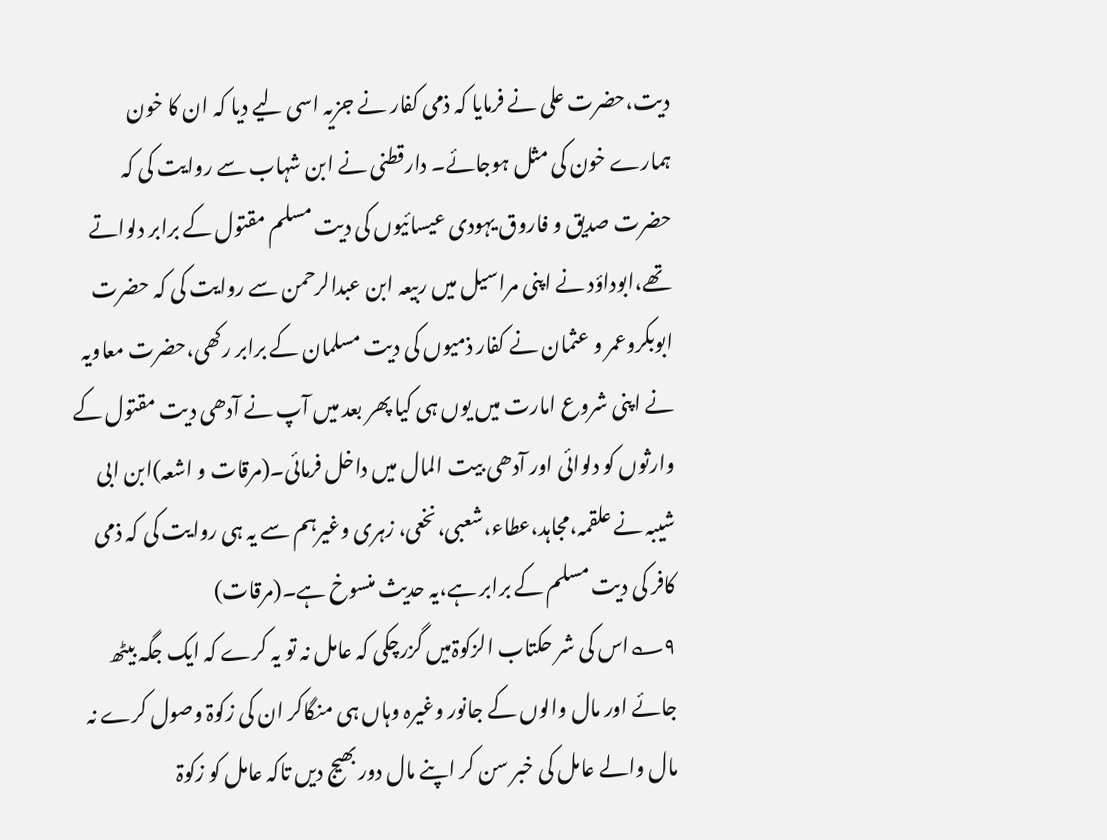دیت،حضرت علی نے فرمایا کہ ذمی کفار نے جزیہ اسی لیے دیا کہ ان کا خون ہمارے خون کی مثل ہوجائے۔ دارقطنی نے ابن شہاب سے روایت کی کہ حضرت صدیق و فاروق یہودی عیسائیوں کی دیت مسلم مقتول کے برابر دلواتے تھے،ابوداؤد نے اپنی مراسیل میں ربیعہ ابن عبدالرحمن سے روایت کی کہ حضرت ابوبکروعمر و عثمان نے کفار ذمیوں کی دیت مسلمان کے برابر رکھی،حضرت معاویہ نے اپنی شروع امارت میں یوں ہی کیا پھر بعد میں آپ نے آدھی دیت مقتول کے وارثوں کو دلوائی اور آدھی بیت المال میں داخل فرمائی۔(مرقات و اشعہ)ابن ابی شیبہ نے علقمہ،مجاہد،عطاء،شعبی،نخعی، زہری وغیرہم سے یہ ہی روایت کی کہ ذمی کافر کی دیت مسلم کے برابر ہے،یہ حدیث منسوخ ہے۔(مرقات)
۹؎اس کی شر حکتاب الزکوۃمیں گزرچکی کہ عامل نہ تو یہ کرے کہ ایک جگہ بیٹھ جائے اور مال والوں کے جانور وغیرہ وہاں ہی منگاکر ان کی زکوۃ وصول کرے نہ مال والے عامل کی خبر سن کر اپنے مال دور بھیج دیں تاکہ عامل کو زکوۃ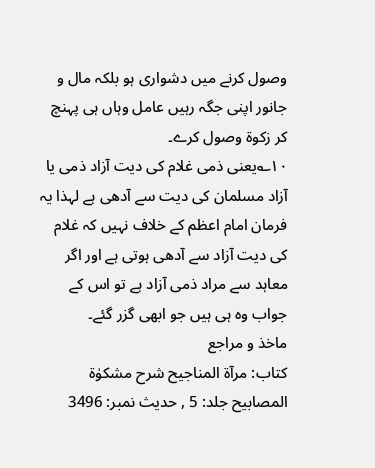وصول کرنے میں دشواری ہو بلکہ مال و جانور اپنی جگہ رہیں عامل وہاں ہی پہنچ کر زکوۃ وصول کرے۔
۱۰؎یعنی ذمی غلام کی دیت آزاد ذمی یا آزاد مسلمان کی دیت سے آدھی ہے لہذا یہ فرمان امام اعظم کے خلاف نہیں کہ غلام کی دیت آزاد سے آدھی ہوتی ہے اور اگر معاہد سے مراد ذمی آزاد ہے تو اس کے جواب وہ ہی ہیں جو ابھی گزر گئے۔
ماخذ و مراجع
کتاب: مرآۃ المناجیح شرح مشکوٰۃ المصابیح جلد: 5 , حدیث نمبر: 3496